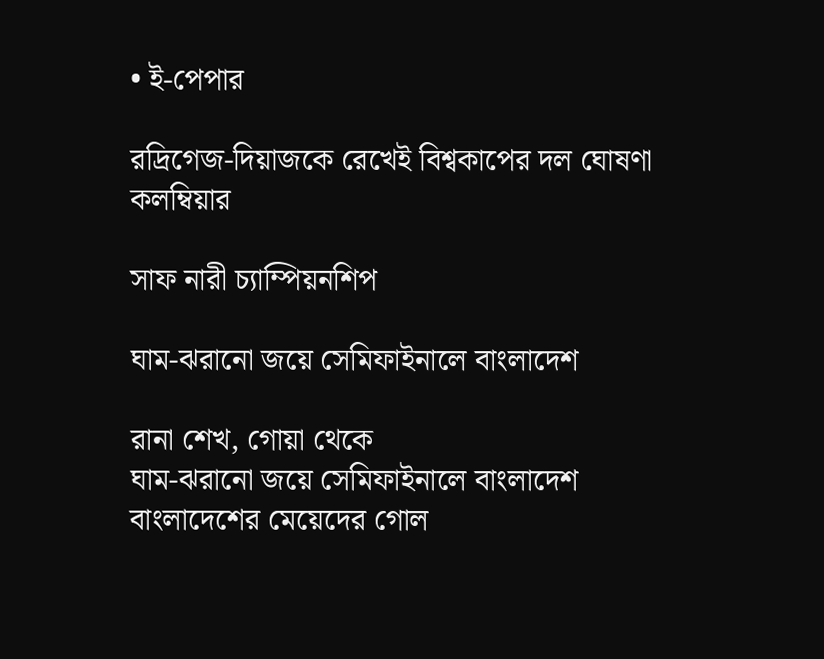• ই-পেপার

রদ্রিগেজ-দিয়াজকে রেখেই বিশ্বকাপের দল ঘোষণা কলম্বিয়ার

সাফ নারী চ্যাম্পিয়নশিপ

ঘাম-ঝরানো জয়ে সেমিফাইনালে বাংলাদেশ

রানা শেখ, গোয়া থেকে
ঘাম-ঝরানো জয়ে সেমিফাইনালে বাংলাদেশ
বাংলাদেশের মেয়েদের গোল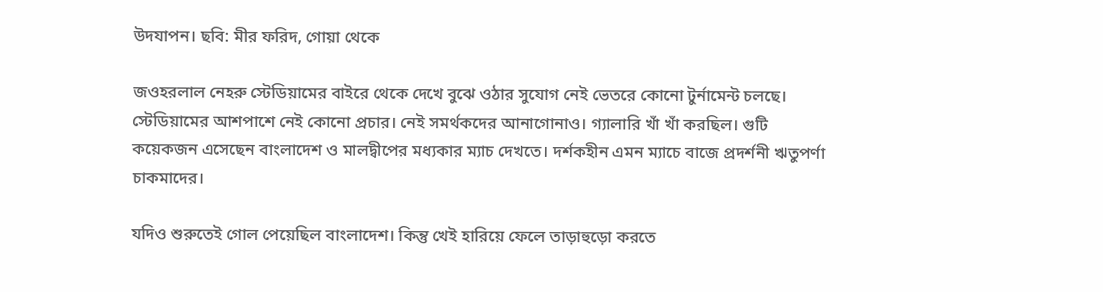উদযাপন। ছবি: মীর ফরিদ, গোয়া থেকে

জওহরলাল নেহরু স্টেডিয়ামের বাইরে থেকে দেখে বুঝে ওঠার সুযোগ নেই ভেতরে কোনো টুর্নামেন্ট চলছে। স্টেডিয়ামের আশপাশে নেই কোনো প্রচার। নেই সমর্থকদের আনাগোনাও। গ্যালারি খাঁ খাঁ করছিল। গুটি কয়েকজন এসেছেন বাংলাদেশ ও মালদ্বীপের মধ্যকার ম্যাচ দেখতে। দর্শকহীন এমন ম্যাচে বাজে প্রদর্শনী ঋতুপর্ণা চাকমাদের।

যদিও শুরুতেই গোল পেয়েছিল বাংলাদেশ। কিন্তু খেই হারিয়ে ফেলে তাড়াহুড়ো করতে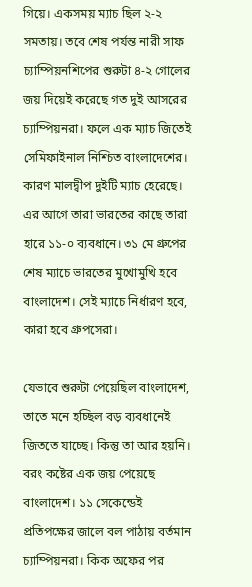গিয়ে। একসময় ম্যাচ ছিল ২-২ সমতায়। তবে শেষ পর্যন্ত নারী সাফ চ্যাম্পিয়নশিপের শুরুটা ৪-২ গোলের জয় দিয়েই করেছে গত দুই আসরের চ্যাম্পিয়নরা। ফলে এক ম্যাচ জিতেই সেমিফাইনাল নিশ্চিত বাংলাদেশের। কারণ মালদ্বীপ দুইটি ম্যাচ হেরেছে। এর আগে তারা ভারতের কাছে তারা হারে ১১-০ ব্যবধানে। ৩১ মে গ্রুপের শেষ ম্যাচে ভারতের মুখোমুখি হবে বাংলাদেশ। সেই ম্যাচে নির্ধারণ হবে, কারা হবে গ্রুপসেরা।

যেভাবে শুরুটা পেয়েছিল বাংলাদেশ, তাতে মনে হচ্ছিল বড় ব্যবধানেই জিততে যাচ্ছে। কিন্তু তা আর হয়নি। বরং কষ্টের এক জয় পেয়েছে বাংলাদেশ। ১১ সেকেন্ডেই প্রতিপক্ষের জালে বল পাঠায় বর্তমান চ্যাম্পিয়নরা। কিক অফের পর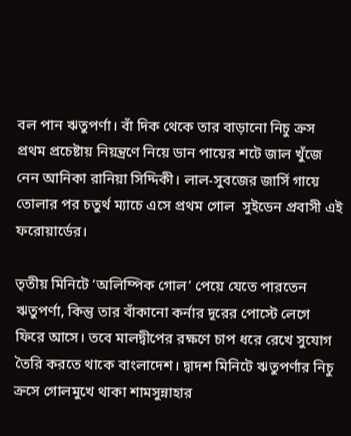বল পান ঋতুপর্ণা। বাঁ দিক থেকে তার বাড়ানো নিচু ক্রস প্রথম প্রচেষ্টায় নিয়ন্ত্রণে নিয়ে ডান পায়ের শটে জাল খুঁজে নেন আনিকা রানিয়া সিদ্দিকী। লাল-সুবজের জার্সি গায়ে তোলার পর চতুর্থ ম্যাচে এসে প্রথম গোল  সুইডেন প্রবাসী এই ফরোয়ার্ডের।

তৃতীয় মিনিটে ‘অলিম্পিক গোল’ পেয়ে যেতে পারতেন ঋতুপর্ণা, কিন্তু তার বাঁকানো কর্নার দূরের পোস্টে লেগে ফিরে আসে। তবে মালদ্বীপের রক্ষণে চাপ ধরে রেখে সুযোগ তৈরি করতে থাকে বাংলাদেশ। দ্বাদশ মিনিটে ঋতুপর্ণার নিচু ক্রসে গোলমুখে থাকা শামসুন্নাহার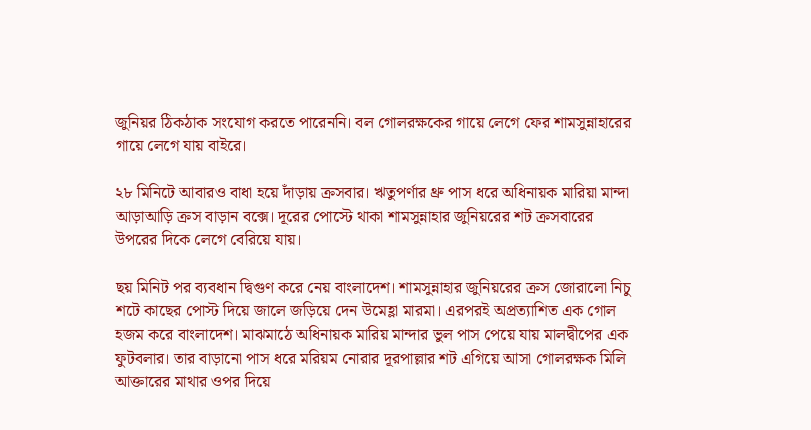জুনিয়র ঠিকঠাক সংযোগ করতে পারেননি। বল গোলরক্ষকের গায়ে লেগে ফের শামসুন্নাহারের গায়ে লেগে যায় বাইরে।

২৮ মিনিটে আবারও বাধা হয়ে দাঁড়ায় ক্রসবার। ঋতুপর্ণার থ্রু পাস ধরে অধিনায়ক মারিয়া মান্দা আড়াআড়ি ক্রস বাড়ান বক্সে। দূরের পোস্টে থাকা শামসুন্নাহার জুনিয়রের শট ক্রসবারের উপরের দিকে লেগে বেরিয়ে যায়।

ছয় মিনিট পর ব্যবধান দ্বিগুণ করে নেয় বাংলাদেশ। শামসুন্নাহার জুনিয়রের ক্রস জোরালো নিচু শটে কাছের পোস্ট দিয়ে জালে জড়িয়ে দেন উমেহ্লা মারমা। এরপরই অপ্রত্যাশিত এক গোল হজম করে বাংলাদেশ। মাঝমাঠে অধিনায়ক মারিয় মান্দার ভুল পাস পেয়ে যায় মালদ্বীপের এক ফুটবলার। তার বাড়ানো পাস ধরে মরিয়ম নোরার দূরপাল্লার শট এগিয়ে আসা গোলরক্ষক মিলি আক্তারের মাথার ওপর দিয়ে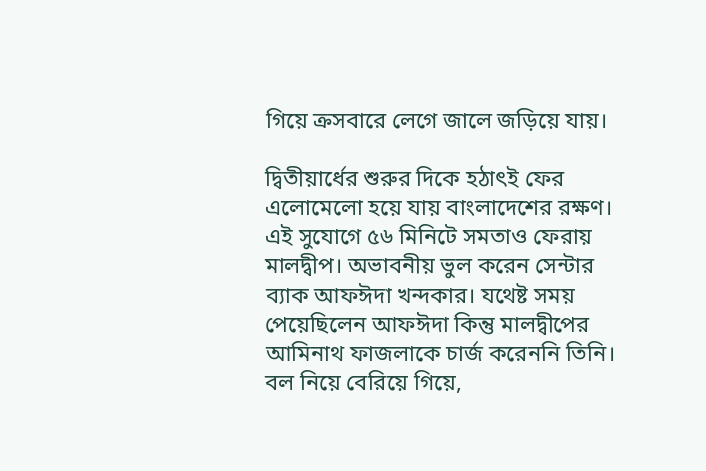গিয়ে ক্রসবারে লেগে জালে জড়িয়ে যায়।

দ্বিতীয়ার্ধের শুরুর দিকে হঠাৎই ফের এলোমেলো হয়ে যায় বাংলাদেশের রক্ষণ। এই সুযোগে ৫৬ মিনিটে সমতাও ফেরায় মালদ্বীপ। অভাবনীয় ভুল করেন সেন্টার ব্যাক আফঈদা খন্দকার। যথেষ্ট সময় পেয়েছিলেন আফঈদা কিন্তু মালদ্বীপের আমিনাথ ফাজলাকে চার্জ করেননি তিনি। বল নিয়ে বেরিয়ে গিয়ে,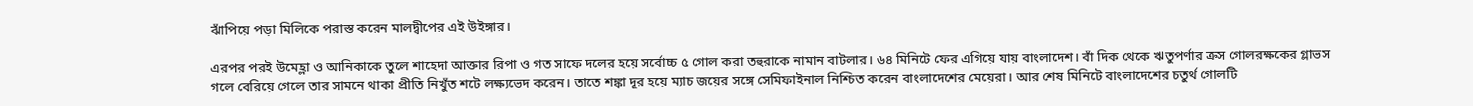ঝাঁপিয়ে পড়া মিলিকে পরাস্ত করেন মালদ্বীপের এই উইঙ্গার।

এরপর পরই উমেহ্লা ও আনিকাকে তুলে শাহেদা আক্তার রিপা ও গত সাফে দলের হয়ে সর্বোচ্চ ৫ গোল করা তহুরাকে নামান বাটলার। ৬৪ মিনিটে ফের এগিয়ে যায় বাংলাদেশ। বাঁ দিক থেকে ঋতুপর্ণার ক্রস গোলরক্ষকের গ্লাভস গলে বেরিয়ে গেলে তার সামনে থাকা প্রীতি নিখুঁত শটে লক্ষ্যভেদ করেন। তাতে শঙ্কা দূর হয়ে ম্যাচ জয়ের সঙ্গে সেমিফাইনাল নিশ্চিত করেন বাংলাদেশের মেয়েরা। আর শেষ মিনিটে বাংলাদেশের চতুর্থ গোলটি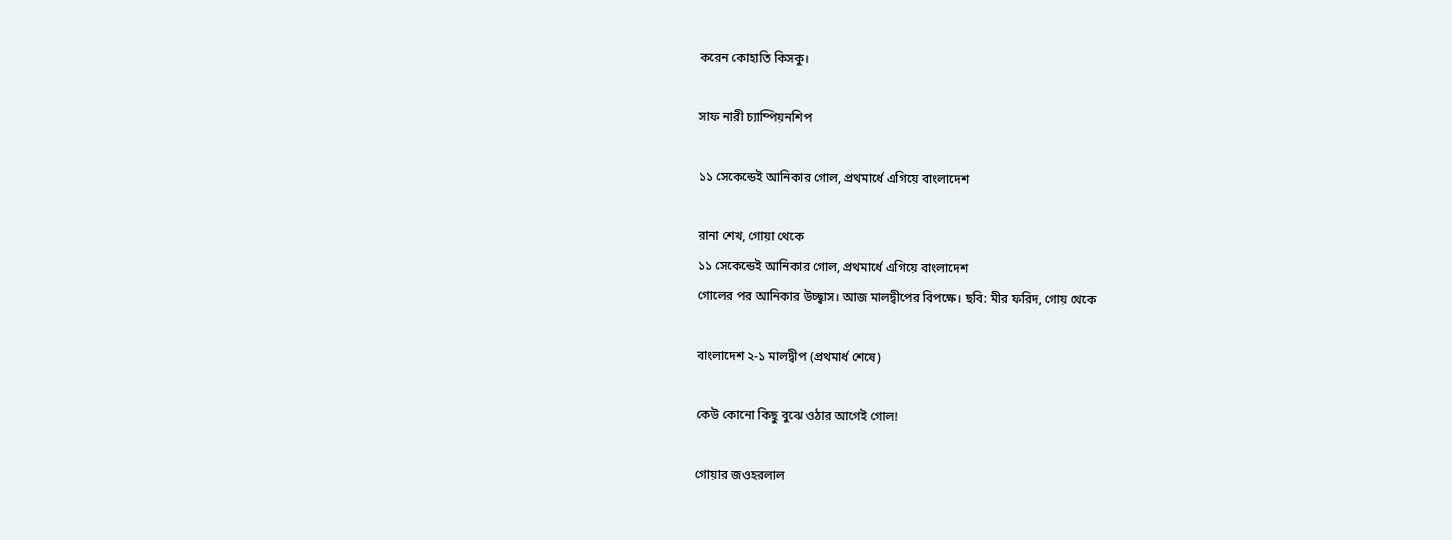করেন কোহাতি কিসকু।

সাফ নারী চ্যাম্পিয়নশিপ

১১ সেকেন্ডেই আনিকার গোল, প্রথমার্ধে এগিয়ে বাংলাদেশ

রানা শেখ, গোয়া থেকে
১১ সেকেন্ডেই আনিকার গোল, প্রথমার্ধে এগিয়ে বাংলাদেশ
গোলের পর আনিকার উচ্ছ্বাস। আজ মালদ্বীপের বিপক্ষে। ছবি: মীর ফরিদ, গোয় থেকে

বাংলাদেশ ২-১ মালদ্বীপ (প্রথমার্ধ শেষে)

কেউ কোনো কিছু বুঝে ওঠার আগেই গোল!

গোয়ার জওহরলাল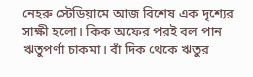নেহরু স্টেডিয়ামে আজ বিশেষ এক দৃশ্যের সাক্ষী হলো। কিক অফের পরই বল পান ঋতুপর্ণা চাকমা। বাঁ দিক থেকে ঋতুর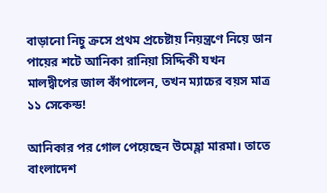বাড়ানো নিচু ক্রসে প্রথম প্রচেষ্টায় নিয়ন্ত্রণে নিয়ে ডান পায়ের শটে আনিকা রানিয়া সিদ্দিকী যখন মালদ্বীপের জাল কাঁপালেন, তখন ম্যাচের বয়স মাত্র ১১ সেকেন্ড!

আনিকার পর গোল পেয়েছেন উমেহ্লা মারমা। তাতে বাংলাদেশ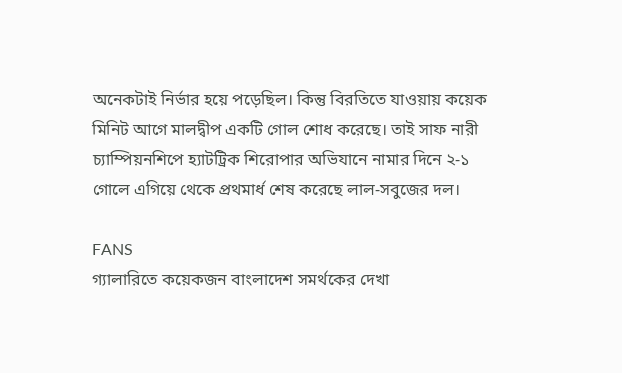অনেকটাই নির্ভার হয়ে পড়েছিল। কিন্তু বিরতিতে যাওয়ায় কয়েক মিনিট আগে মালদ্বীপ একটি গোল শোধ করেছে। তাই সাফ নারী চ্যাম্পিয়নশিপে হ্যাটট্রিক শিরোপার অভিযানে নামার দিনে ২-১ গোলে এগিয়ে থেকে প্রথমার্ধ শেষ করেছে লাল-সবুজের দল।

FANS
গ্যালারিতে কয়েকজন বাংলাদেশ সমর্থকের দেখা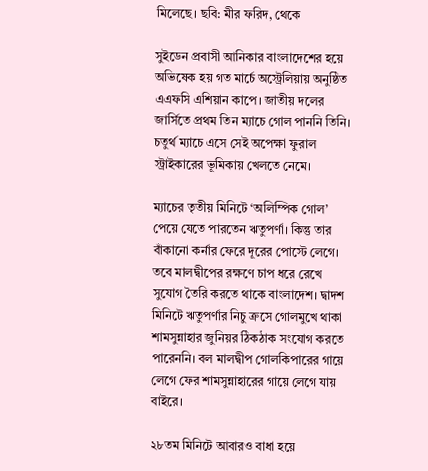মিলেছে। ছবি: মীর ফরিদ, থেকে

সুইডেন প্রবাসী আনিকার বাংলাদেশের হয়ে অভিষেক হয় গত মার্চে অস্ট্রেলিয়ায় অনুষ্ঠিত এএফসি এশিয়ান কাপে। জাতীয় দলের জার্সিতে প্রথম তিন ম্যাচে গোল পাননি তিনি। চতুর্থ ম্যাচে এসে সেই অপেক্ষা ফুরাল স্ট্রাইকারের ভূমিকায় খেলতে নেমে।

ম্যাচের তৃতীয় মিনিটে ‘অলিম্পিক গোল’ পেয়ে যেতে পারতেন ঋতুপর্ণা। কিন্তু তার বাঁকানো কর্নার ফেরে দূরের পোস্টে লেগে। তবে মালদ্বীপের রক্ষণে চাপ ধরে রেখে সুযোগ তৈরি করতে থাকে বাংলাদেশ। দ্বাদশ মিনিটে ঋতুপর্ণার নিচু ক্রসে গোলমুখে থাকা শামসুন্নাহার জুনিয়র ঠিকঠাক সংযোগ করতে পারেননি। বল মালদ্বীপ গোলকিপারের গায়ে লেগে ফের শামসুন্নাহারের গায়ে লেগে যায় বাইরে।

২৮তম মিনিটে আবারও বাধা হয়ে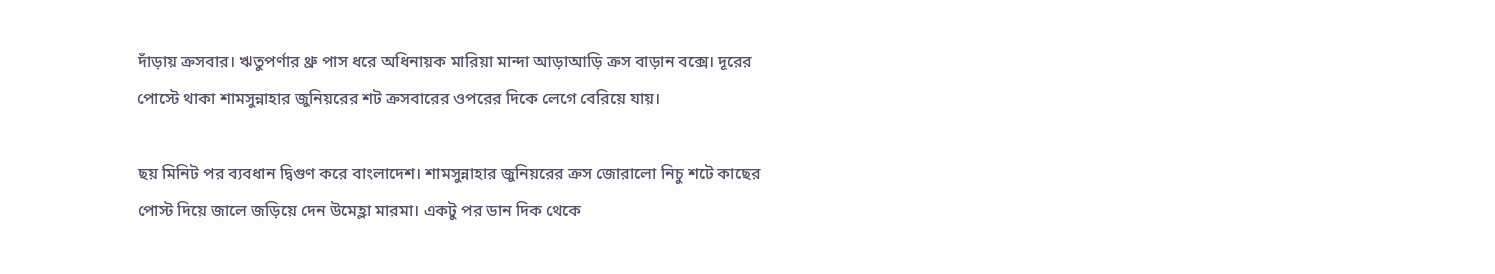দাঁড়ায় ক্রসবার। ঋতুপর্ণার থ্রু পাস ধরে অধিনায়ক মারিয়া মান্দা আড়াআড়ি ক্রস বাড়ান বক্সে। দূরের পোস্টে থাকা শামসুন্নাহার জুনিয়রের শট ক্রসবারের ওপরের দিকে লেগে বেরিয়ে যায়।

ছয় মিনিট পর ব্যবধান দ্বিগুণ করে বাংলাদেশ। শামসুন্নাহার জুনিয়রের ক্রস জোরালো নিচু শটে কাছের পোস্ট দিয়ে জালে জড়িয়ে দেন উমেহ্লা মারমা। একটু পর ডান দিক থেকে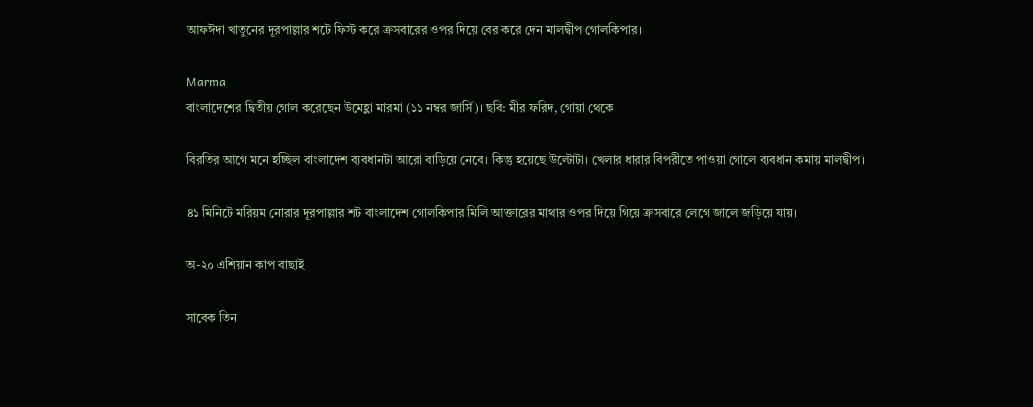আফঈদা খাতুনের দূরপাল্লার শটে ফিস্ট করে ক্রসবারের ওপর দিয়ে বের করে দেন মালদ্বীপ গোলকিপার।

Marma
বাংলাদেশের দ্বিতীয় গোল করেছেন উমেহ্লা মারমা (১১ নম্বর জার্সি)। ছবি: মীর ফরিদ, গোয়া থেকে

বিরতির আগে মনে হচ্ছিল বাংলাদেশ ব্যবধানটা আরো বাড়িয়ে নেবে। কিন্তু হয়েছে উল্টোটা। খেলার ধারার বিপরীতে পাওয়া গোলে ব্যবধান কমায় মালদ্বীপ।

৪১ মিনিটে মরিয়ম নোরার দূরপাল্লার শট বাংলাদেশ গোলকিপার মিলি আক্তারের মাথার ওপর দিয়ে গিয়ে ক্রসবারে লেগে জালে জড়িয়ে যায়।

অ-২০ এশিয়ান কাপ বাছাই

সাবেক তিন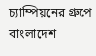চ্যাম্পিয়নের গ্রুপে বাংলাদেশ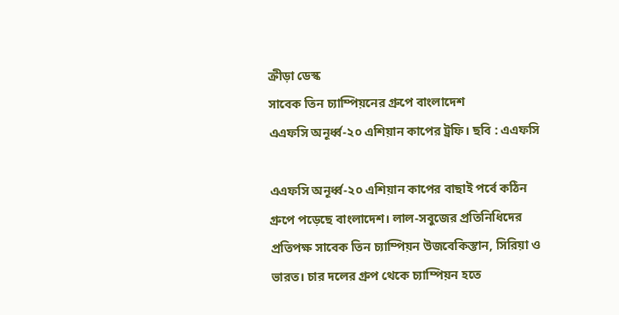ক্রীড়া ডেস্ক
সাবেক তিন চ্যাম্পিয়নের গ্রুপে বাংলাদেশ
এএফসি অনূর্ধ্ব-২০ এশিয়ান কাপের ট্রফি। ছবি : এএফসি

এএফসি অনূর্ধ্ব-২০ এশিয়ান কাপের বাছাই পর্বে কঠিন গ্রুপে পড়েছে বাংলাদেশ। লাল-সবুজের প্রতিনিধিদের প্রতিপক্ষ সাবেক তিন চ্যাম্পিয়ন উজবেকিস্তান, সিরিয়া ও ভারত। চার দলের গ্রুপ থেকে চ্যাম্পিয়ন হতে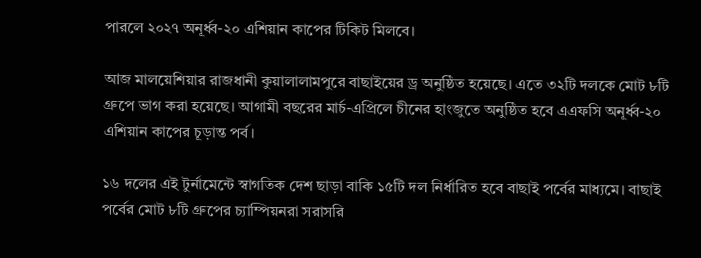পারলে ২০২৭ অনূর্ধ্ব-২০ এশিয়ান কাপের টিকিট মিলবে।

আজ মালয়েশিয়ার রাজধানী কুয়ালালামপুরে বাছাইয়ের ড্র অনুষ্ঠিত হয়েছে। এতে ৩২টি দলকে মোট ৮টি গ্রুপে ভাগ করা হয়েছে। আগামী বছরের মার্চ-এপ্রিলে চীনের হাংজুতে অনুষ্ঠিত হবে এএফসি অনূর্ধ্ব-২০ এশিয়ান কাপের চূড়ান্ত পর্ব।

১৬ দলের এই টুর্নামেন্টে স্বাগতিক দেশ ছাড়া বাকি ১৫টি দল নির্ধারিত হবে বাছাই পর্বের মাধ্যমে। বাছাই পর্বের মোট ৮টি গ্রুপের চ্যাম্পিয়নরা সরাসরি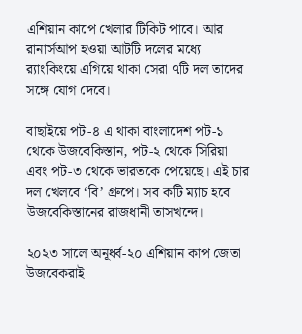এশিয়ান কাপে খেলার টিকিট পাবে। আর রানার্সআপ হওয়া আটটি দলের মধ্যে র‌্যাংকিংয়ে এগিয়ে থাকা সেরা ৭টি দল তাদের সঙ্গে যোগ দেবে।

বাছাইয়ে পট-৪ এ থাকা বাংলাদেশ পট-১ থেকে উজবেকিস্তান, পট-২ থেকে সিরিয়া এবং পট-৩ থেকে ভারতকে পেয়েছে। এই চার দল খেলবে ‘বি’ গ্রুপে। সব কটি ম্যাচ হবে উজবেকিস্তানের রাজধানী তাসখন্দে।

২০২৩ সালে অনূর্ধ্ব-২০ এশিয়ান কাপ জেতা উজবেকরাই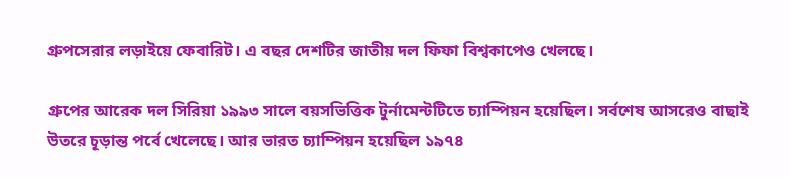গ্রুপসেরার লড়াইয়ে ফেবারিট। এ বছর দেশটির জাতীয় দল ফিফা বিশ্বকাপেও খেলছে।

গ্রুপের আরেক দল সিরিয়া ১৯৯৩ সালে বয়সভিত্তিক টুর্নামেন্টটিতে চ্যাম্পিয়ন হয়েছিল। সর্বশেষ আসরেও বাছাই উতরে চূড়ান্ত পর্বে খেলেছে। আর ভারত চ্যাম্পিয়ন হয়েছিল ১৯৭৪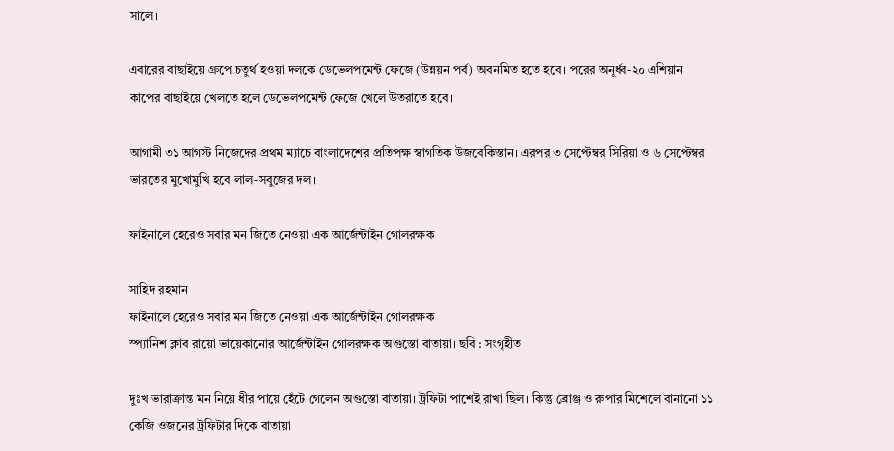সালে।

এবারের বাছাইয়ে গ্রুপে চতুর্থ হওয়া দলকে ডেভেলপমেন্ট ফেজে (উন্নয়ন পর্ব) অবনমিত হতে হবে। পরের অনূর্ধ্ব-২০ এশিয়ান কাপের বাছাইয়ে খেলতে হলে ডেভেলপমেন্ট ফেজে খেলে উতরাতে হবে।

আগামী ৩১ আগস্ট নিজেদের প্রথম ম্যাচে বাংলাদেশের প্রতিপক্ষ স্বাগতিক উজবেকিস্তান। এরপর ৩ সেপ্টেম্বর সিরিয়া ও ৬ সেপ্টেম্বর ভারতের মুখোমুখি হবে লাল-সবুজের দল।

ফাইনালে হেরেও সবার মন জিতে নেওয়া এক আর্জেন্টাইন গোলরক্ষক

সাহিদ রহমান
ফাইনালে হেরেও সবার মন জিতে নেওয়া এক আর্জেন্টাইন গোলরক্ষক
স্প্যানিশ ক্লাব রায়ো ভায়েকানোর আর্জেন্টাইন গোলরক্ষক অগুস্তো বাতায়া। ছবি : সংগৃহীত

দুঃখ ভারাক্রান্ত মন নিয়ে ধীর পায়ে হেঁটে গেলেন অগুস্তো বাতায়া। ট্রফিটা পাশেই রাখা ছিল। কিন্তু ব্রোঞ্জ ও রুপার মিশেলে বানানো ১১ কেজি ওজনের ট্রফিটার দিকে বাতায়া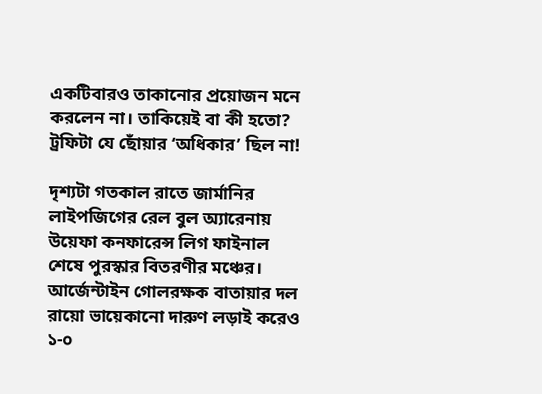একটিবারও তাকানোর প্রয়োজন মনে করলেন না। তাকিয়েই বা কী হতো? ট্রফিটা যে ছোঁয়ার ‘অধিকার’ ছিল না!

দৃশ্যটা গতকাল রাতে জার্মানির লাইপজিগের রেল বুল অ্যারেনায় উয়েফা কনফারেন্স লিগ ফাইনাল শেষে পুরস্কার বিতরণীর মঞ্চের। আর্জেন্টাইন গোলরক্ষক বাতায়ার দল রায়ো ভায়েকানো দারুণ লড়াই করেও ১-০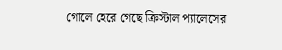গোলে হেরে গেছে ক্রিস্টাল প্যালেসের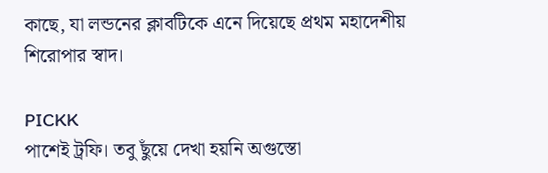কাছে, যা লন্ডনের ক্লাবটিকে এনে দিয়েছে প্রথম মহাদেশীয় শিরোপার স্বাদ।

PICKK
পাশেই ট্রফি। তবু ছুঁয়ে দেখা হয়নি অগুস্তো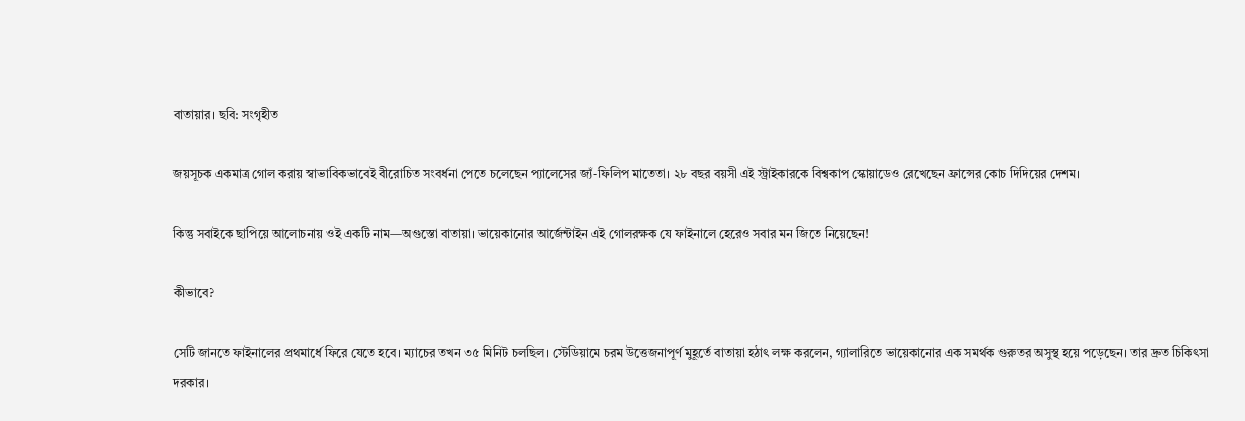বাতায়ার। ছবি: সংগৃহীত

জয়সূচক একমাত্র গোল করায় স্বাভাবিকভাবেই বীরোচিত সংবর্ধনা পেতে চলেছেন প্যালেসের জ্যঁ-ফিলিপ মাতেতা। ২৮ বছর বয়সী এই স্ট্রাইকারকে বিশ্বকাপ স্কোয়াডেও রেখেছেন ফ্রান্সের কোচ দিদিয়ের দেশম।

কিন্তু সবাইকে ছাপিয়ে আলোচনায় ওই একটি নাম—অগুস্তো বাতায়া। ভায়েকানোর আর্জেন্টাইন এই গোলরক্ষক যে ফাইনালে হেরেও সবার মন জিতে নিয়েছেন!

কীভাবে?

সেটি জানতে ফাইনালের প্রথমার্ধে ফিরে যেতে হবে। ম্যাচের তখন ৩৫ মিনিট চলছিল। স্টেডিয়ামে চরম উত্তেজনাপূর্ণ মুহূর্তে বাতায়া হঠাৎ লক্ষ করলেন, গ্যালারিতে ভায়েকানোর এক সমর্থক গুরুতর অসুস্থ হয়ে পড়েছেন। তার দ্রুত চিকিৎসা দরকার।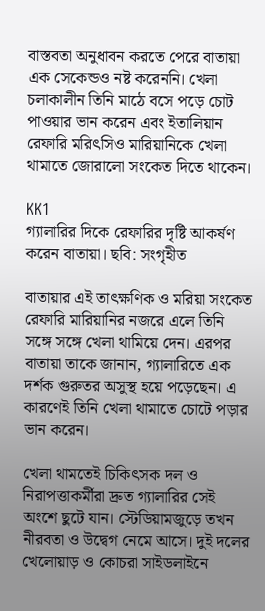বাস্তবতা অনুধাবন করতে পেরে বাতায়া এক সেকেন্ডও নষ্ট করেননি। খেলা চলাকালীন তিনি মাঠে বসে পড়ে চোট পাওয়ার ভান করেন এবং ইতালিয়ান রেফারি মরিৎসিও মারিয়ানিকে খেলা থামাতে জোরালো সংকেত দিতে থাকেন।

KK1
গ্যালারির দিকে রেফারির দৃষ্টি আকর্ষণ করেন বাতায়া। ছবি: সংগৃহীত

বাতায়ার এই তাৎক্ষণিক ও মরিয়া সংকেত রেফারি মারিয়ানির নজরে এলে তিনি সঙ্গে সঙ্গে খেলা থামিয়ে দেন। এরপর বাতায়া তাকে জানান, গ্যালারিতে এক দর্শক গুরুতর অসুস্থ হয়ে পড়েছেন। এ কারণেই তিনি খেলা থামাতে চোটে পড়ার ভান করেন।

খেলা থামতেই চিকিৎসক দল ও নিরাপত্তাকর্মীরা দ্রুত গ্যালারির সেই অংশে ছুটে যান। স্টেডিয়ামজুড়ে তখন নীরবতা ও উদ্বেগ নেমে আসে। দুই দলের খেলোয়াড় ও কোচরা সাইডলাইনে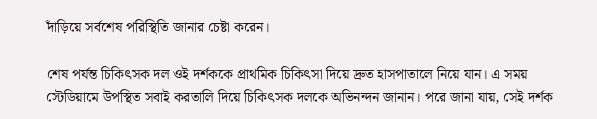দাঁড়িয়ে সর্বশেষ পরিস্থিতি জানার চেষ্টা করেন।

শেষ পর্যন্ত চিকিৎসক দল ওই দর্শককে প্রাথমিক চিকিৎসা দিয়ে দ্রুত হাসপাতালে নিয়ে যান। এ সময় স্টেডিয়ামে উপস্থিত সবাই করতালি দিয়ে চিকিৎসক দলকে অভিনন্দন জানান। পরে জানা যায়, সেই দর্শক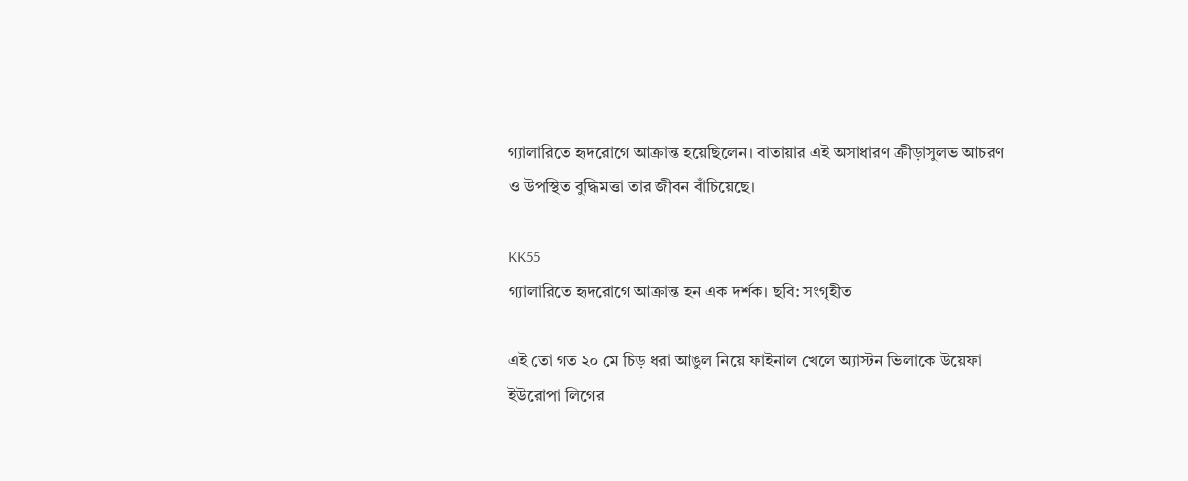গ্যালারিতে হৃদরোগে আক্রান্ত হয়েছিলেন। বাতায়ার এই অসাধারণ ক্রীড়াসুলভ আচরণ ও উপস্থিত বুদ্ধিমত্তা তার জীবন বাঁচিয়েছে।

KK55
গ্যালারিতে হৃদরোগে আক্রান্ত হন এক দর্শক। ছবি: সংগৃহীত

এই তো গত ২০ মে চিড় ধরা আঙুল নিয়ে ফাইনাল খেলে অ্যাস্টন ভিলাকে উয়েফা ইউরোপা লিগের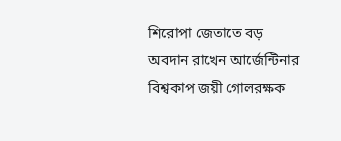শিরোপা জেতাতে বড় অবদান রাখেন আর্জেন্টিনার বিশ্বকাপ জয়ী গোলরক্ষক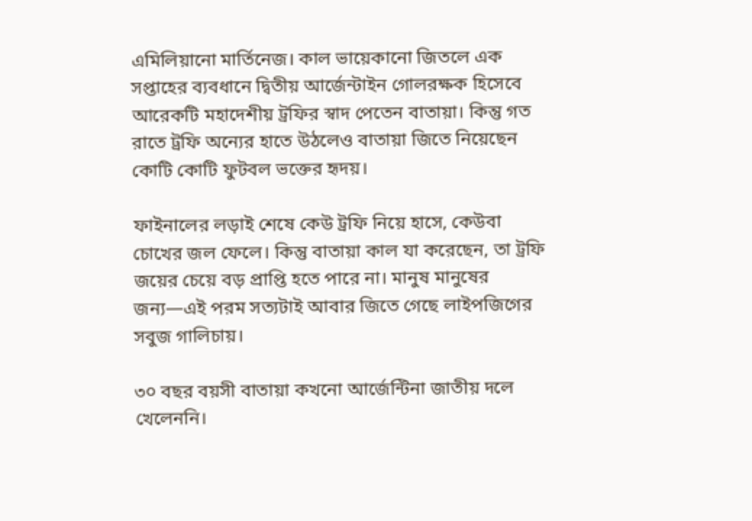এমিলিয়ানো মার্তিনেজ। কাল ভায়েকানো জিতলে এক সপ্তাহের ব্যবধানে দ্বিতীয় আর্জেন্টাইন গোলরক্ষক হিসেবে আরেকটি মহাদেশীয় ট্রফির স্বাদ পেতেন বাতায়া। কিন্তু গত রাতে ট্রফি অন্যের হাতে উঠলেও বাতায়া জিতে নিয়েছেন কোটি কোটি ফুটবল ভক্তের হৃদয়।

ফাইনালের লড়াই শেষে কেউ ট্রফি নিয়ে হাসে, কেউবা চোখের জল ফেলে। কিন্তু বাতায়া কাল যা করেছেন, তা ট্রফি জয়ের চেয়ে বড় প্রাপ্তি হতে পারে না। মানুষ মানুষের জন্য—এই পরম সত্যটাই আবার জিতে গেছে লাইপজিগের সবুজ গালিচায়।

৩০ বছর বয়সী বাতায়া কখনো আর্জেন্টিনা জাতীয় দলে খেলেননি।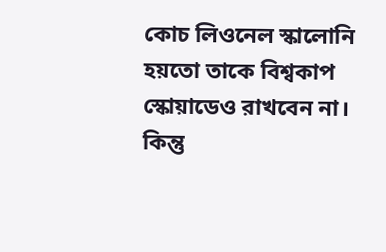কোচ লিওনেল স্কালোনি হয়তো তাকে বিশ্বকাপ স্কোয়াডেও রাখবেন না। কিন্তু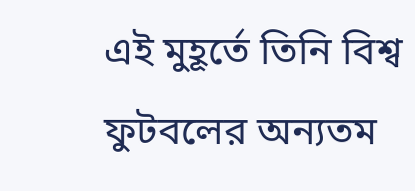এই মুহূর্তে তিনি বিশ্ব ফুটবলের অন্যতম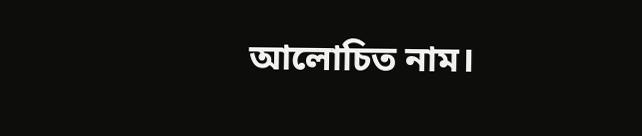আলোচিত নাম।